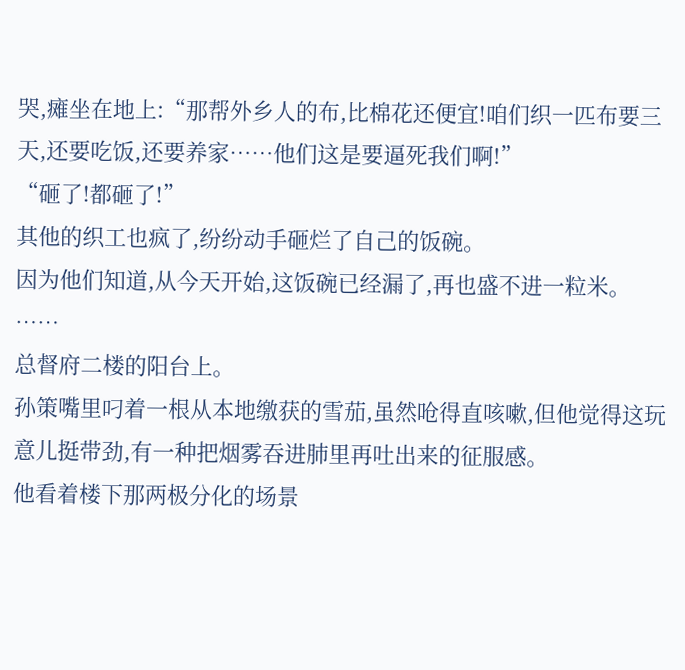哭,瘫坐在地上:“那帮外乡人的布,比棉花还便宜!咱们织一匹布要三天,还要吃饭,还要养家……他们这是要逼死我们啊!”
“砸了!都砸了!”
其他的织工也疯了,纷纷动手砸烂了自己的饭碗。
因为他们知道,从今天开始,这饭碗已经漏了,再也盛不进一粒米。
……
总督府二楼的阳台上。
孙策嘴里叼着一根从本地缴获的雪茄,虽然呛得直咳嗽,但他觉得这玩意儿挺带劲,有一种把烟雾吞进肺里再吐出来的征服感。
他看着楼下那两极分化的场景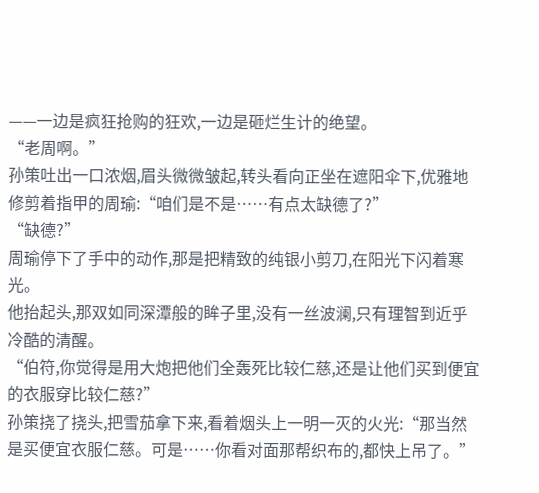——一边是疯狂抢购的狂欢,一边是砸烂生计的绝望。
“老周啊。”
孙策吐出一口浓烟,眉头微微皱起,转头看向正坐在遮阳伞下,优雅地修剪着指甲的周瑜:“咱们是不是……有点太缺德了?”
“缺德?”
周瑜停下了手中的动作,那是把精致的纯银小剪刀,在阳光下闪着寒光。
他抬起头,那双如同深潭般的眸子里,没有一丝波澜,只有理智到近乎冷酷的清醒。
“伯符,你觉得是用大炮把他们全轰死比较仁慈,还是让他们买到便宜的衣服穿比较仁慈?”
孙策挠了挠头,把雪茄拿下来,看着烟头上一明一灭的火光:“那当然是买便宜衣服仁慈。可是……你看对面那帮织布的,都快上吊了。”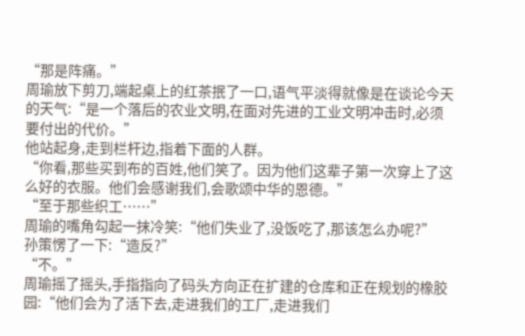“那是阵痛。”
周瑜放下剪刀,端起桌上的红茶抿了一口,语气平淡得就像是在谈论今天的天气:“是一个落后的农业文明,在面对先进的工业文明冲击时,必须要付出的代价。”
他站起身,走到栏杆边,指着下面的人群。
“你看,那些买到布的百姓,他们笑了。因为他们这辈子第一次穿上了这么好的衣服。他们会感谢我们,会歌颂中华的恩德。”
“至于那些织工……”
周瑜的嘴角勾起一抹冷笑:“他们失业了,没饭吃了,那该怎么办呢?”
孙策愣了一下:“造反?”
“不。”
周瑜摇了摇头,手指指向了码头方向正在扩建的仓库和正在规划的橡胶园:“他们会为了活下去,走进我们的工厂,走进我们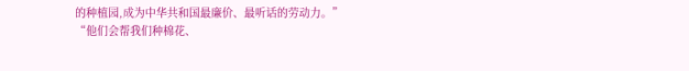的种植园,成为中华共和国最廉价、最听话的劳动力。”
“他们会帮我们种棉花、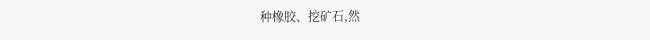种橡胶、挖矿石,然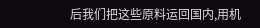后我们把这些原料运回国内,用机